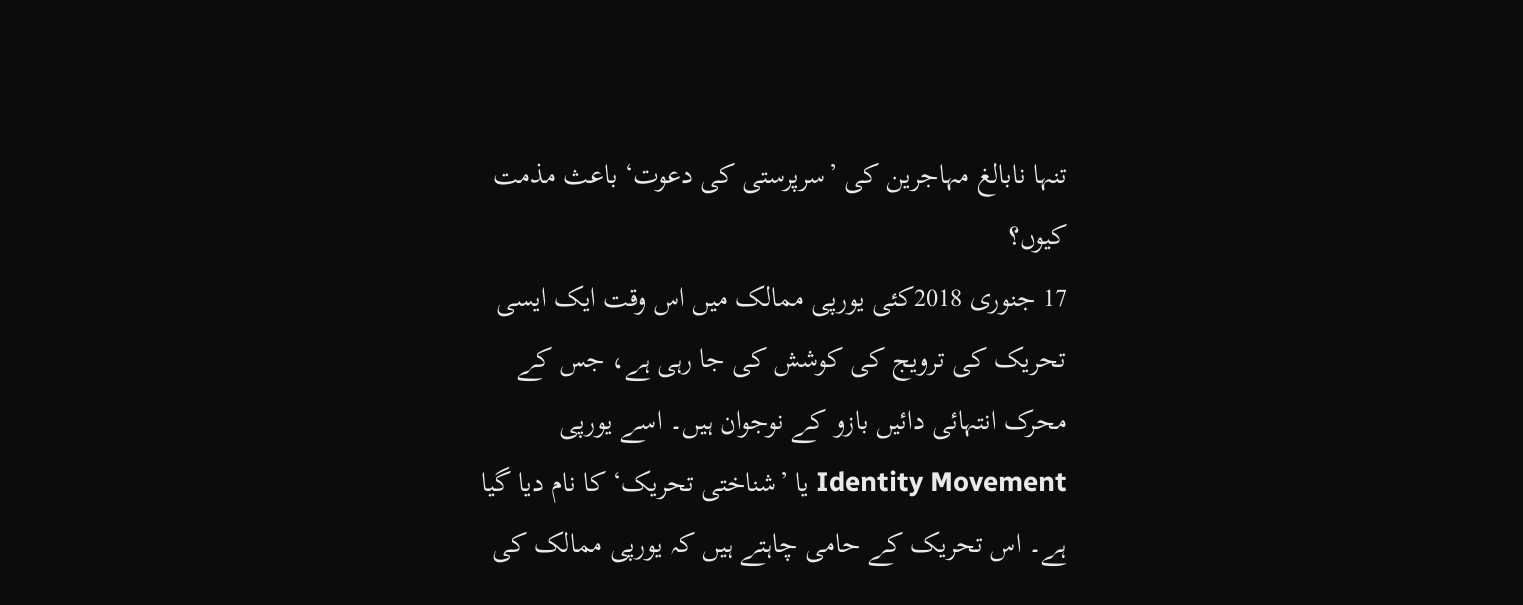تنہا نابالغ مہاجرین کی ’سرپرستی کی دعوت‘ باعث مذمت کیوں؟
17 جنوری 2018کئی یورپی ممالک میں اس وقت ایک ایسی تحریک کی ترویج کی کوشش کی جا رہی ہے، جس کے محرک انتہائی دائیں بازو کے نوجوان ہیں۔ اسے یورپی Identity Movement یا ’شناختی تحریک‘ کا نام دیا گیا ہے۔ اس تحریک کے حامی چاہتے ہیں کہ یورپی ممالک کی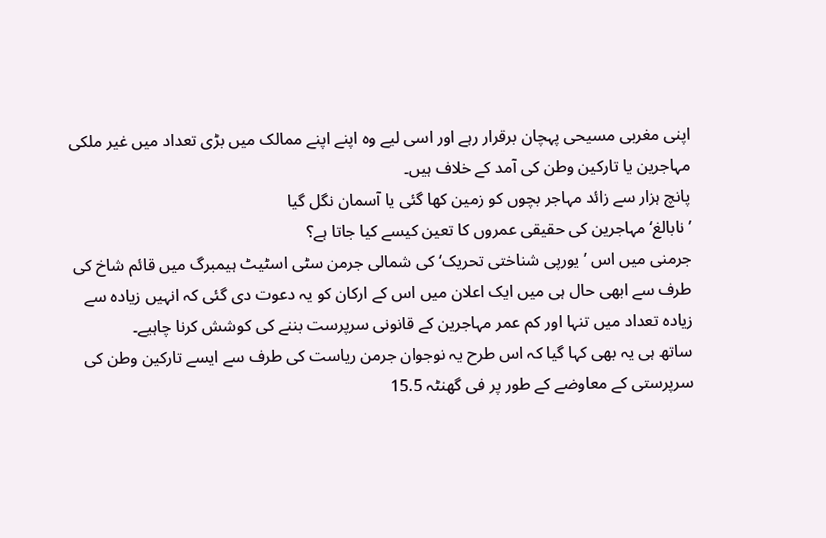اپنی مغربی مسیحی پہچان برقرار رہے اور اسی لیے وہ اپنے اپنے ممالک میں بڑی تعداد میں غیر ملکی مہاجرین یا تارکین وطن کی آمد کے خلاف ہیں۔
پانچ ہزار سے زائد مہاجر بچوں کو زمين کھا گئی يا آسمان نگل گيا
’نابالغ‘ مہاجرين کی حقيقی عمروں کا تعين کيسے کيا جاتا ہے؟
جرمنی میں اس ’یورپی شناختی تحریک‘ کی شمالی جرمن سٹی اسٹیٹ ہیمبرگ میں قائم شاخ کی طرف سے ابھی حال ہی میں ایک اعلان میں اس کے ارکان کو یہ دعوت دی گئی کہ انہیں زیادہ سے زیادہ تعداد میں تنہا اور کم عمر مہاجرین کے قانونی سرپرست بننے کی کوشش کرنا چاہیے۔
ساتھ ہی یہ بھی کہا گیا کہ اس طرح یہ نوجوان جرمن ریاست کی طرف سے ایسے تارکین وطن کی سرپرستی کے معاوضے کے طور پر فی گھنٹہ 15.5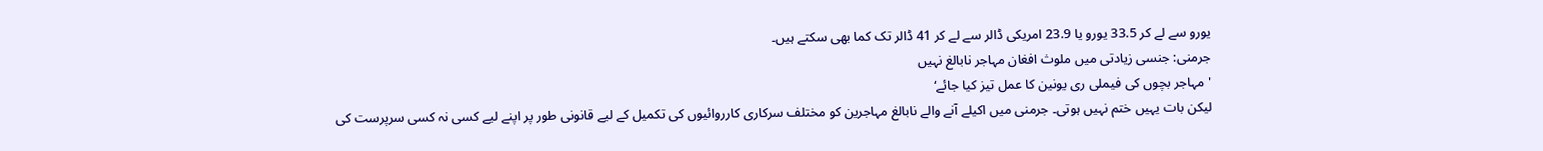یورو سے لے کر 33.5 یورو یا 23.9 امریکی ڈالر سے لے کر 41 ڈالر تک کما بھی سکتے ہیں۔
جرمنی: جنسی زیادتی میں ملوث افغان مہاجر نابالغ نہیں
'مہاجر بچوں کی فیملی ری یونین کا عمل تیز کیا جائے‘
لیکن بات یہیں ختم نہیں ہوتی۔ جرمنی میں اکیلے آنے والے نابالغ مہاجرین کو مختلف سرکاری کارروائیوں کی تکمیل کے لیے قانونی طور پر اپنے لیے کسی نہ کسی سرپرست کی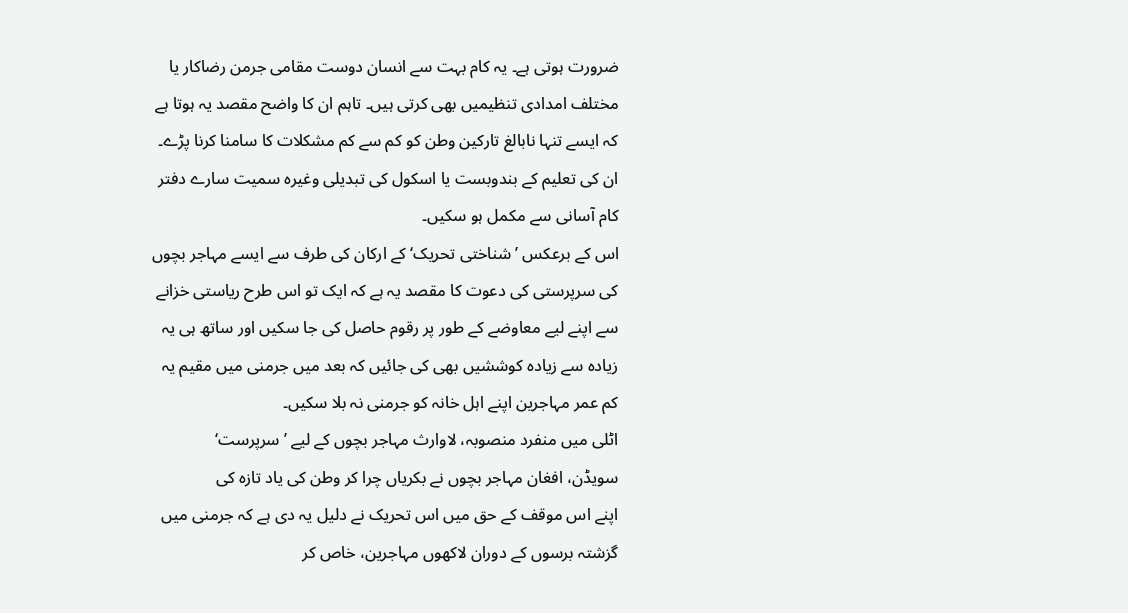ضرورت ہوتی ہے۔ یہ کام بہت سے انسان دوست مقامی جرمن رضاکار یا مختلف امدادی تنظیمیں بھی کرتی ہیں۔ تاہم ان کا واضح مقصد یہ ہوتا ہے کہ ایسے تنہا نابالغ تارکین وطن کو کم سے کم مشکلات کا سامنا کرنا پڑے۔ ان کی تعلیم کے بندوبست یا اسکول کی تبدیلی وغیرہ سمیت سارے دفتر کام آسانی سے مکمل ہو سکیں۔
اس کے برعکس ’شناختی تحریک‘ کے ارکان کی طرف سے ایسے مہاجر بچوں کی سرپرستی کی دعوت کا مقصد یہ ہے کہ ایک تو اس طرح ریاستی خزانے سے اپنے لیے معاوضے کے طور پر رقوم حاصل کی جا سکیں اور ساتھ ہی یہ زیادہ سے زیادہ کوششیں بھی کی جائیں کہ بعد میں جرمنی میں مقیم یہ کم عمر مہاجرین اپنے اہل خانہ کو جرمنی نہ بلا سکیں۔
اٹلی ميں منفرد منصوبہ، لاوارث مہاجر بچوں کے ليے ’سرپرست‘
سویڈن، افغان مہاجر بچوں نے بکریاں چرا کر وطن کی یاد تازہ کی
اپنے اس موقف کے حق میں اس تحریک نے دلیل یہ دی ہے کہ جرمنی میں گزشتہ برسوں کے دوران لاکھوں مہاجرین، خاص کر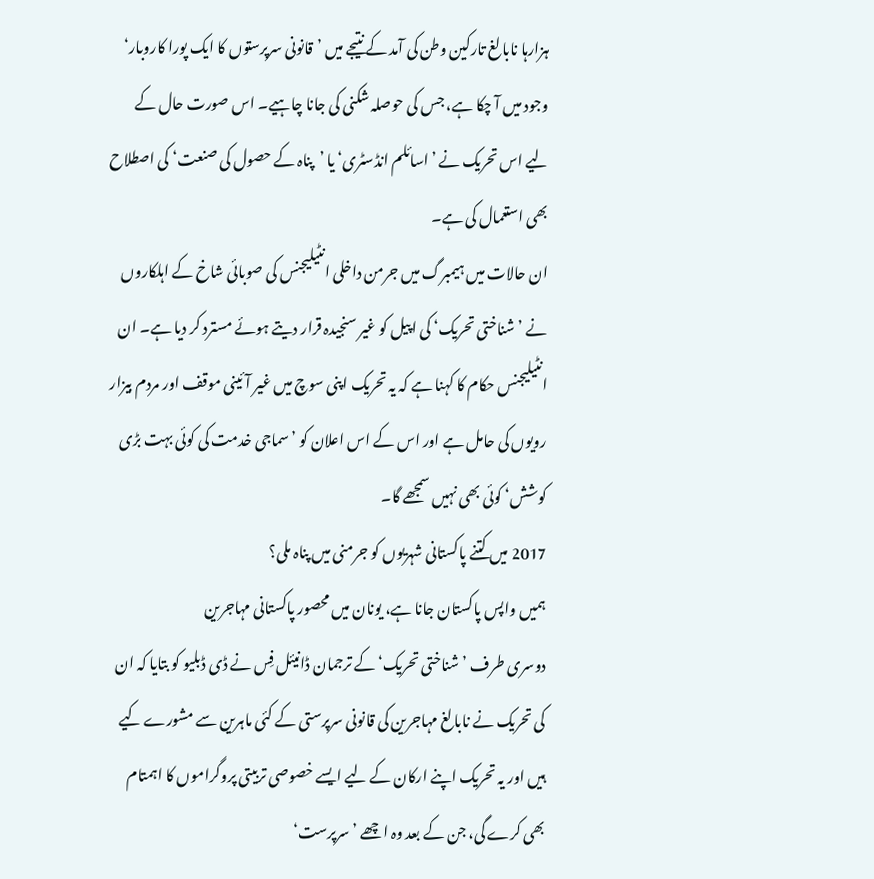ہزارہا نابالغ تارکین وطن کی آمد کے نتیجے میں ’قانونی سرپرستوں کا ایک پورا کاروبار‘ وجود میں آ چکا ہے، جس کی حوصلہ شکنی کی جانا چاہیے۔ اس صورت حال کے لیے اس تحریک نے ’اسائلم انڈسٹری‘ یا ’پناہ کے حصول کی صنعت‘ کی اصطلاح بھی استعمال کی ہے۔
ان حالات میں ہیمبرگ میں جرمن داخلی انٹیلیجنس کی صوبائی شاخ کے اہلکاروں نے ’شناختی تحریک‘ کی اپیل کو غیر سنجیدہ قرار دیتے ہوئے مسترد کر دیا ہے۔ ان انٹیلیجنس حکام کا کہنا ہے کہ یہ تحریک اپنی سوچ میں غیر آئینی موقف اور مردم بیزار رویوں کی حامل ہے اور اس کے اس اعلان کو ’سماجی خدمت کی کوئی بہت بڑی کوشش‘ کوئی بھی نہیں سمجھے گا۔
2017 میں کتنے پاکستانی شہریوں کو جرمنی میں پناہ ملی؟
ہمیں واپس پاکستان جانا ہے، یونان میں محصور پاکستانی مہاجرین
دوسری طرف ’شناختی تحریک‘ کے ترجمان ڈانیئل فِس نے ڈی ڈبلیو کو بتایا کہ ان کی تحریک نے نابالغ مہاجرین کی قانونی سرپرستی کے کئی ماہرین سے مشورے کیے ہیں اور یہ تحریک اپنے ارکان کے لیے ایسے خصوصی تربیتی پروگراموں کا اہمتام بھی کرے گی، جن کے بعد وہ اچھے ’سرپرست‘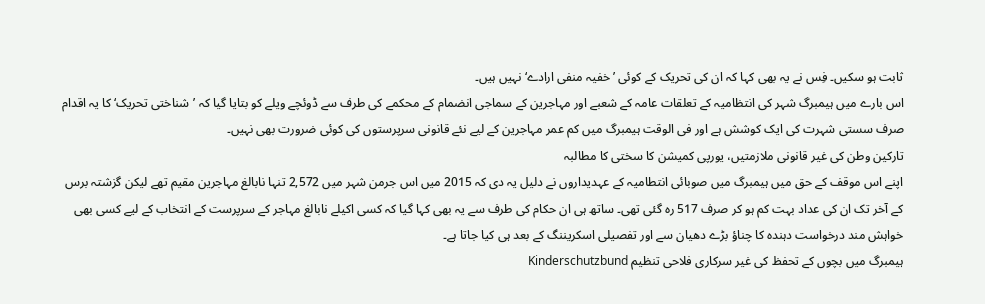ثابت ہو سکیں۔ فِس نے یہ بھی کہا کہ ان کی تحریک کے کوئی ’خفیہ منفی ارادے‘ نہیں ہیں۔
اس بارے میں ہیمبرگ شہر کی انتظامیہ کے تعلقات عامہ کے شعبے اور مہاجرین کے سماجی انضمام کے محکمے کی طرف سے ڈوئچے ویلے کو بتایا گیا کہ ’شناختی تحریک‘ کا یہ اقدام صرف سستی شہرت کی ایک کوشش ہے اور فی الوقت ہیمبرگ میں کم عمر مہاجرین کے لیے نئے قانونی سرپرستوں کی کوئی ضرورت بھی نہیں۔
تارکین وطن کی غیر قانونی ملازمتیں، یورپی کمیشن کا سختی کا مطالبہ
اپنے اس موقف کے حق میں ہیمبرگ میں صوبائی انتطامیہ کے عہدیداروں نے دلیل یہ دی کہ 2015 میں اس جرمن شہر میں 2,572 تنہا نابالغ مہاجرین مقیم تھے لیکن گزشتہ برس کے آخر تک ان کی عداد بہت کم ہو کر صرف 517 رہ گئی تھی۔ ساتھ ہی ان حکام کی طرف سے یہ بھی کہا گیا کہ کسی اکیلے نابالغ مہاجر کے سرپرست کے انتخاب کے لیے کسی بھی خواہش مند درخواست دہندہ کا چناؤ بڑے دھیان سے اور تفصیلی اسکریننگ کے بعد ہی کیا جاتا ہے۔
ہیمبرگ میں بچوں کے تحفظ کی غیر سرکاری فلاحی تنظیم Kinderschutzbund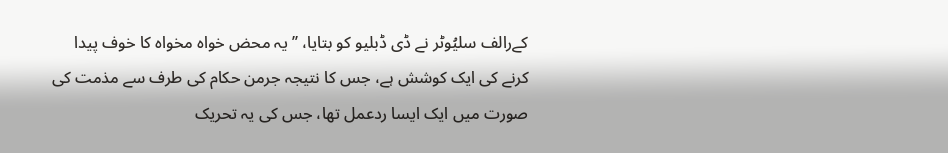کےرالف سلیُوٹر نے ڈی ڈبلیو کو بتایا، ’’یہ محض خواہ مخواہ کا خوف پیدا کرنے کی ایک کوشش ہے، جس کا نتیجہ جرمن حکام کی طرف سے مذمت کی صورت میں ایک ایسا ردعمل تھا، جس کی یہ تحریک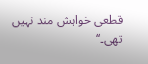قطعی خواہش مند نہیں تھی۔‘‘